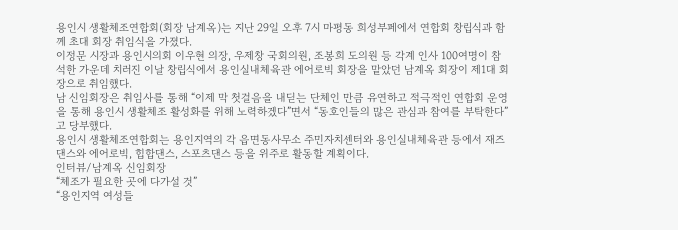용인시 생활체조연합회(회장 남계옥)는 지난 29일 오후 7시 마평동 희성부페에서 연합회 창립식과 함께 초대 회장 취임식을 가졌다.
이정문 시장과 용인시의회 이우현 의장, 우제창 국회의원, 조봉희 도의원 등 각계 인사 100여명이 참석한 가운데 치러진 이날 창립식에서 용인실내체육관 에어로빅 회장을 맡았던 남계옥 회장이 제1대 회장으로 취임했다.
남 신임회장은 취임사를 통해 “이제 막 첫걸음을 내딛는 단체인 만큼 유연하고 적극적인 연합회 운영을 통해 용인시 생활체조 활성화를 위해 노력하겠다”면서 “동호인들의 많은 관심과 참여를 부탁한다”고 당부했다.
용인시 생활체조연합회는 용인지역의 각 읍면동사무소 주민자치센터와 용인실내체육관 등에서 재즈댄스와 에어로빅, 힙합댄스, 스포츠댄스 등을 위주로 활동할 계획이다.
인터뷰/남계옥 신임회장
“체조가 필요한 곳에 다가설 것”
“용인지역 여성들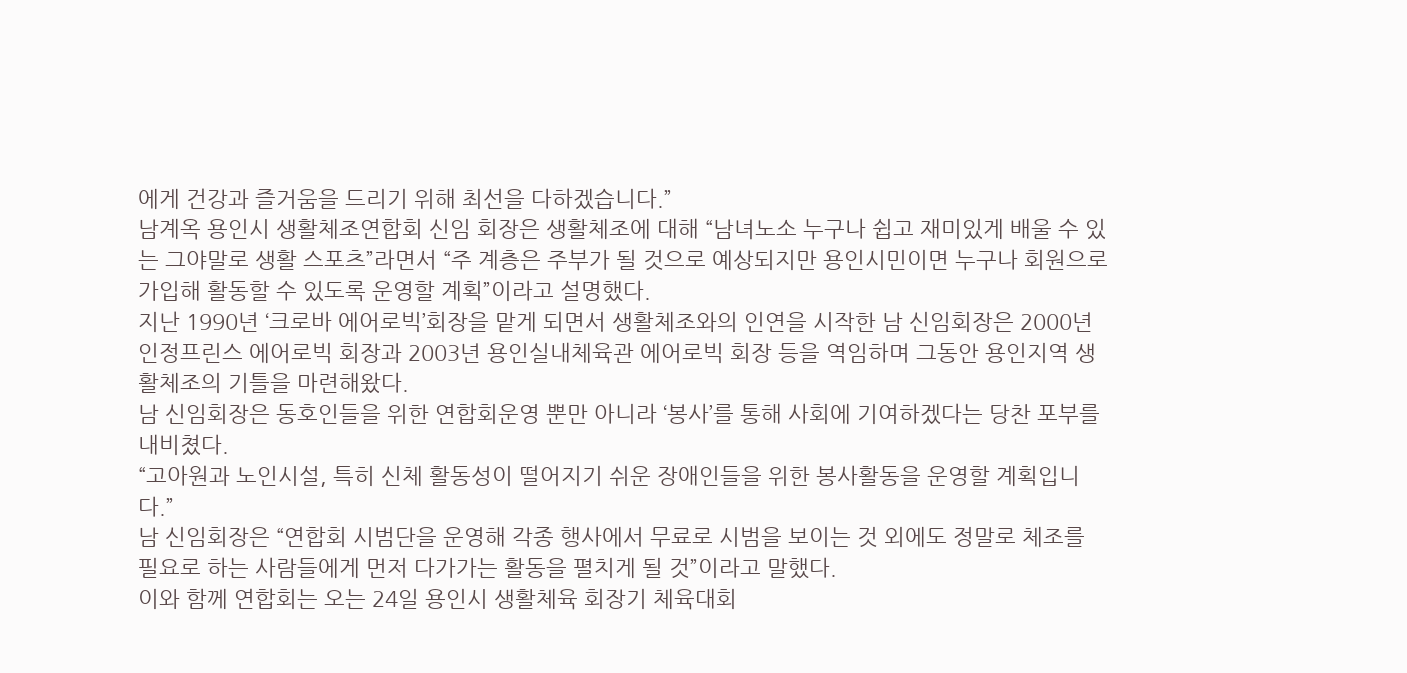에게 건강과 즐거움을 드리기 위해 최선을 다하겠습니다.”
남계옥 용인시 생활체조연합회 신임 회장은 생활체조에 대해 “남녀노소 누구나 쉽고 재미있게 배울 수 있는 그야말로 생활 스포츠”라면서 “주 계층은 주부가 될 것으로 예상되지만 용인시민이면 누구나 회원으로 가입해 활동할 수 있도록 운영할 계획”이라고 설명했다.
지난 1990년 ‘크로바 에어로빅’회장을 맡게 되면서 생활체조와의 인연을 시작한 남 신임회장은 2000년 인정프린스 에어로빅 회장과 2003년 용인실내체육관 에어로빅 회장 등을 역임하며 그동안 용인지역 생활체조의 기틀을 마련해왔다.
남 신임회장은 동호인들을 위한 연합회운영 뿐만 아니라 ‘봉사’를 통해 사회에 기여하겠다는 당찬 포부를 내비쳤다.
“고아원과 노인시설, 특히 신체 활동성이 떨어지기 쉬운 장애인들을 위한 봉사활동을 운영할 계획입니다.”
남 신임회장은 “연합회 시범단을 운영해 각종 행사에서 무료로 시범을 보이는 것 외에도 정말로 체조를 필요로 하는 사람들에게 먼저 다가가는 활동을 펼치게 될 것”이라고 말했다.
이와 함께 연합회는 오는 24일 용인시 생활체육 회장기 체육대회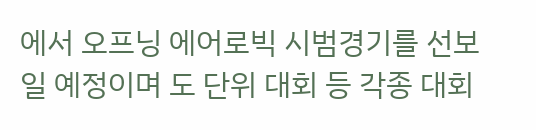에서 오프닝 에어로빅 시범경기를 선보일 예정이며 도 단위 대회 등 각종 대회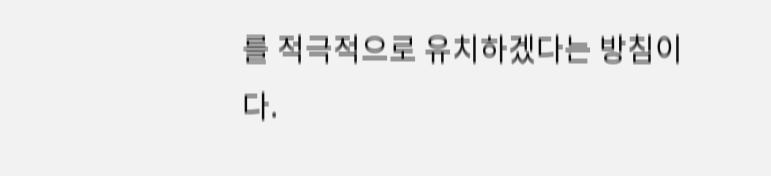를 적극적으로 유치하겠다는 방침이다.